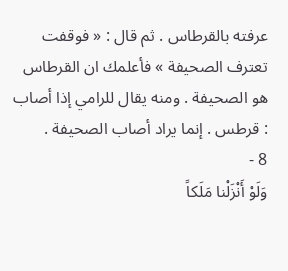عرفته بالقرطاس . ثم قال : « فوقفت تعترف الصحيفة » فأعلمك ان القرطاس هو الصحيفة . ومنه يقال للرامي إذا أصاب : قرطس . إنما يراد أصاب الصحيفة .
8 -
وَلَوْ أَنْزَلْنا مَلَكاً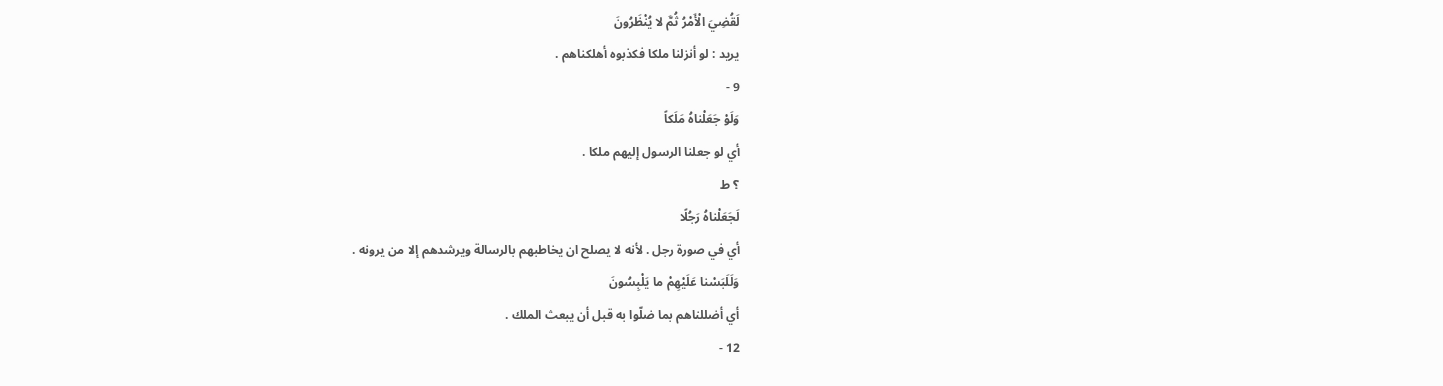لَقُضِيَ الْأَمْرُ ثُمَّ لا يُنْظَرُونَ
يريد : لو أنزلنا ملكا فكذبوه أهلكناهم .
9 -
وَلَوْ جَعَلْناهُ مَلَكاً
أي لو جعلنا الرسول إليهم ملكا .
؟ ط
لَجَعَلْناهُ رَجُلًا
أي في صورة رجل . لأنه لا يصلح ان يخاطبهم بالرسالة ويرشدهم إلا من يرونه .
وَلَلَبَسْنا عَلَيْهِمْ ما يَلْبِسُونَ
أي أضللناهم بما ضلّوا به قبل أن يبعث الملك .
12 -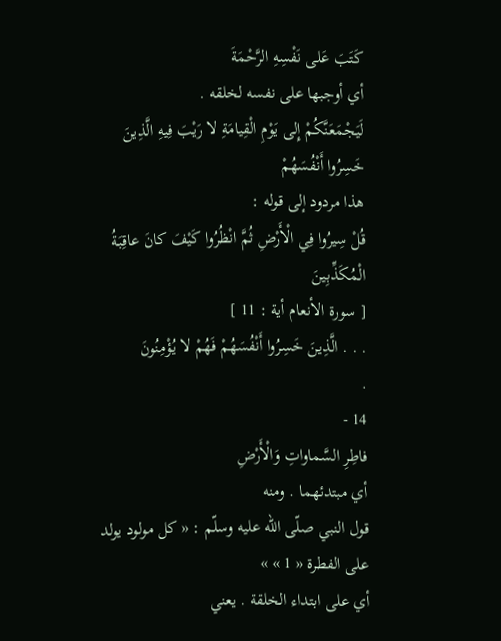كَتَبَ عَلى نَفْسِهِ الرَّحْمَةَ
أي أوجبها على نفسه لخلقه .
لَيَجْمَعَنَّكُمْ إِلى يَوْمِ الْقِيامَةِ لا رَيْبَ فِيهِ الَّذِينَ خَسِرُوا أَنْفُسَهُمْ
هذا مردود إلى قوله :
قُلْ سِيرُوا فِي الْأَرْضِ ثُمَّ انْظُرُوا كَيْفَ كانَ عاقِبَةُ الْمُكَذِّبِينَ
[ سورة الأنعام أية : 11 ]
. . . الَّذِينَ خَسِرُوا أَنْفُسَهُمْ فَهُمْ لا يُؤْمِنُونَ
.
14 -
فاطِرِ السَّماواتِ وَالْأَرْضِ
أي مبتدئهما . ومنه
قول النبي صلّى اللّه عليه وسلّم : « كل مولود يولد على الفطرة « 1 » »
أي على ابتداء الخلقة . يعني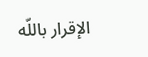الإقرار باللّه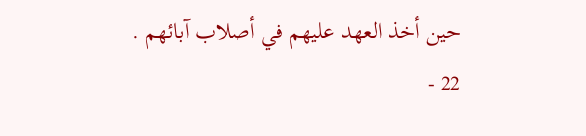حين أخذ العهد عليهم في أصلاب آبائهم .
22 -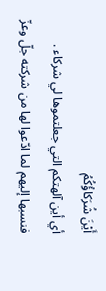أَيْنَ شُرَكاؤُكُمُ
أي أين آلهتكم التي جعلتموها لي شركاء .
فنسبها إليهم لما ادّعوا لها من شركته جلّ وعزّ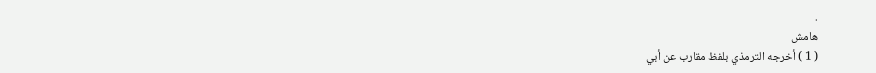.
هامش
( 1 ) أخرجه الترمذي بلفظ مقارب عن أبي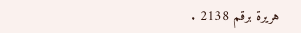هريرة برقم 2138 .